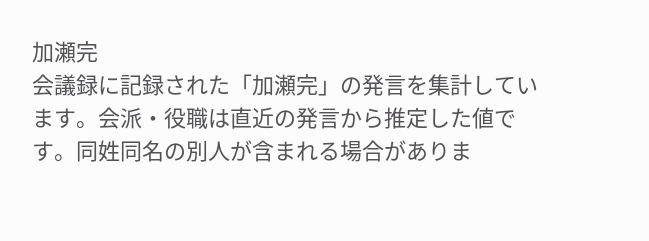加瀬完
会議録に記録された「加瀬完」の発言を集計しています。会派・役職は直近の発言から推定した値です。同姓同名の別人が含まれる場合がありま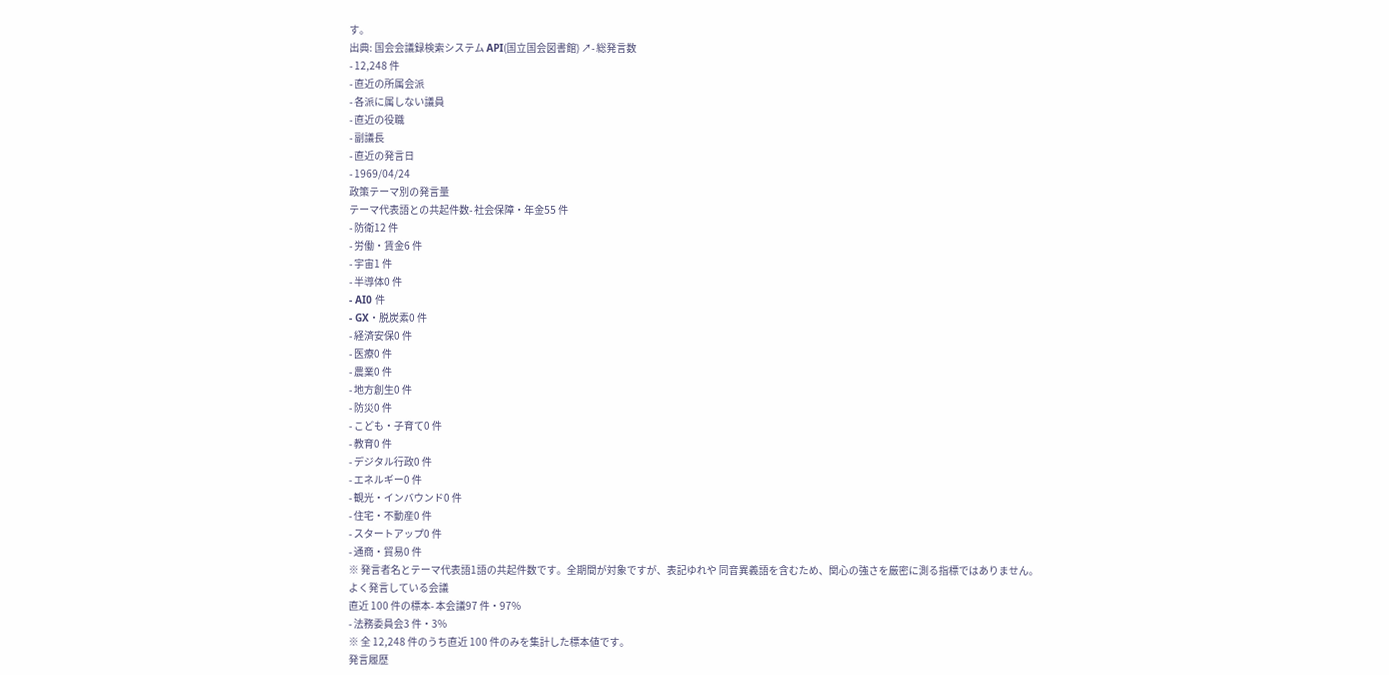す。
出典: 国会会議録検索システム API(国立国会図書館) ↗- 総発言数
- 12,248 件
- 直近の所属会派
- 各派に属しない議員
- 直近の役職
- 副議長
- 直近の発言日
- 1969/04/24
政策テーマ別の発言量
テーマ代表語との共起件数- 社会保障・年金55 件
- 防衛12 件
- 労働・賃金6 件
- 宇宙1 件
- 半導体0 件
- AI0 件
- GX・脱炭素0 件
- 経済安保0 件
- 医療0 件
- 農業0 件
- 地方創生0 件
- 防災0 件
- こども・子育て0 件
- 教育0 件
- デジタル行政0 件
- エネルギー0 件
- 観光・インバウンド0 件
- 住宅・不動産0 件
- スタートアップ0 件
- 通商・貿易0 件
※ 発言者名とテーマ代表語1語の共起件数です。全期間が対象ですが、表記ゆれや 同音異義語を含むため、関心の強さを厳密に測る指標ではありません。
よく発言している会議
直近 100 件の標本- 本会議97 件・97%
- 法務委員会3 件・3%
※ 全 12,248 件のうち直近 100 件のみを集計した標本値です。
発言履歴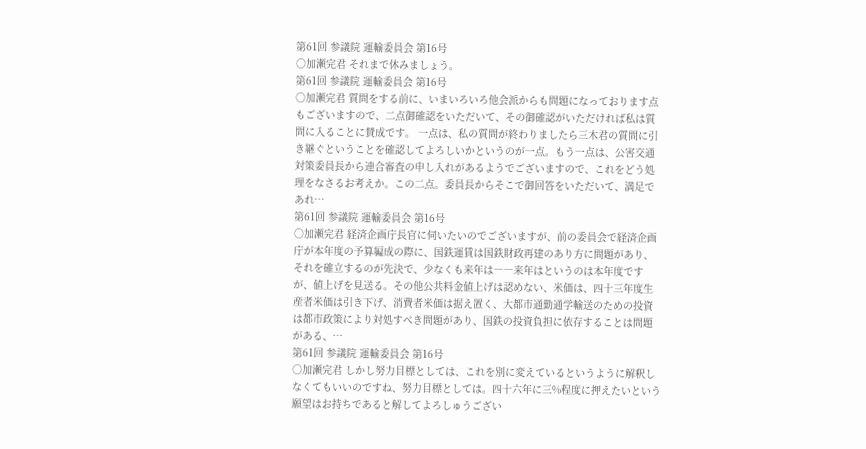第61回 参議院 運輸委員会 第16号
○加瀬完君 それまで休みましょう。
第61回 参議院 運輸委員会 第16号
○加瀬完君 質問をする前に、いまいろいろ他会派からも問題になっております点もございますので、二点御確認をいただいて、その御確認がいただければ私は質問に入ることに賛成です。 一点は、私の質問が終わりましたら三木君の質問に引き継ぐということを確認してよろしいかというのが一点。もう一点は、公害交通対策委員長から連合審査の申し入れがあるようでございますので、これをどう処理をなさるお考えか。この二点。委員長からそこで御回答をいただいて、満足であれ…
第61回 参議院 運輸委員会 第16号
○加瀬完君 経済企画庁長官に伺いたいのでございますが、前の委員会で経済企画庁が本年度の予算編成の際に、国鉄運賃は国鉄財政再建のあり方に問題があり、それを確立するのが先決で、少なくも来年は――来年はというのは本年度ですが、値上げを見送る。その他公共料金値上げは認めない、米価は、四十三年度生産者米価は引き下げ、消費者米価は据え置く、大都市通勤通学輸送のための投資は都市政策により対処すべき問題があり、国鉄の投資負担に依存することは問題がある、…
第61回 参議院 運輸委員会 第16号
○加瀬完君 しかし努力目標としては、これを別に変えているというように解釈しなくてもいいのですね、努力目標としては。四十六年に三%程度に押えたいという願望はお持ちであると解してよろしゅうござい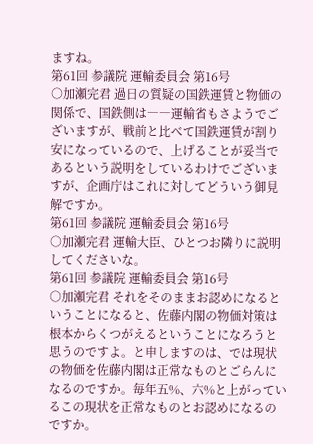ますね。
第61回 参議院 運輸委員会 第16号
○加瀬完君 過日の質疑の国鉄運賃と物価の関係で、国鉄側は――運輸省もさようでございますが、戦前と比べて国鉄運賃が割り安になっているので、上げることが妥当であるという説明をしているわけでございますが、企画庁はこれに対してどういう御見解ですか。
第61回 参議院 運輸委員会 第16号
○加瀬完君 運輸大臣、ひとつお隣りに説明してくださいな。
第61回 参議院 運輸委員会 第16号
○加瀬完君 それをそのままお認めになるということになると、佐藤内閣の物価対策は根本からくつがえるということになろうと思うのですよ。と申しますのは、では現状の物価を佐藤内閣は正常なものとごらんになるのですか。毎年五%、六%と上がっているこの現状を正常なものとお認めになるのですか。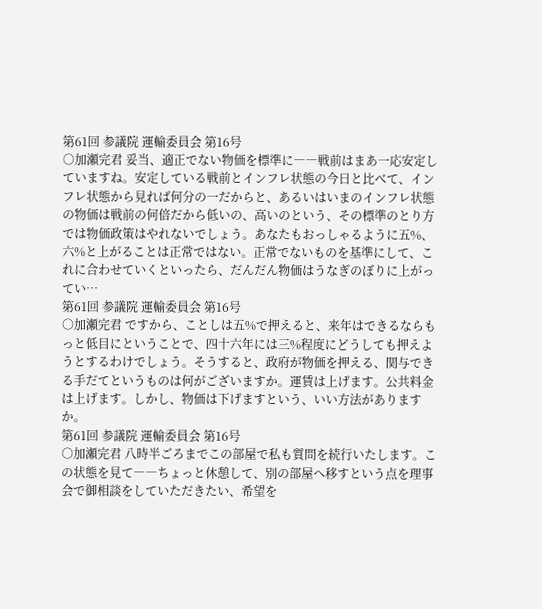第61回 参議院 運輸委員会 第16号
○加瀬完君 妥当、適正でない物価を標準に――戦前はまあ一応安定していますね。安定している戦前とインフレ状態の今日と比べて、インフレ状態から見れば何分の一だからと、あるいはいまのインフレ状態の物価は戦前の何倍だから低いの、高いのという、その標準のとり方では物価政策はやれないでしょう。あなたもおっしゃるように五%、六%と上がることは正常ではない。正常でないものを基準にして、これに合わせていくといったら、だんだん物価はうなぎのぼりに上がってい…
第61回 参議院 運輸委員会 第16号
○加瀬完君 ですから、ことしは五%で押えると、来年はできるならもっと低目にということで、四十六年には三%程度にどうしても押えようとするわけでしょう。そうすると、政府が物価を押える、関与できる手だてというものは何がございますか。運賃は上げます。公共料金は上げます。しかし、物価は下げますという、いい方法がありますか。
第61回 参議院 運輸委員会 第16号
○加瀬完君 八時半ごろまでこの部屋で私も質問を続行いたします。この状態を見て――ちょっと休憩して、別の部屋へ移すという点を理事会で御相談をしていただきたい、希望を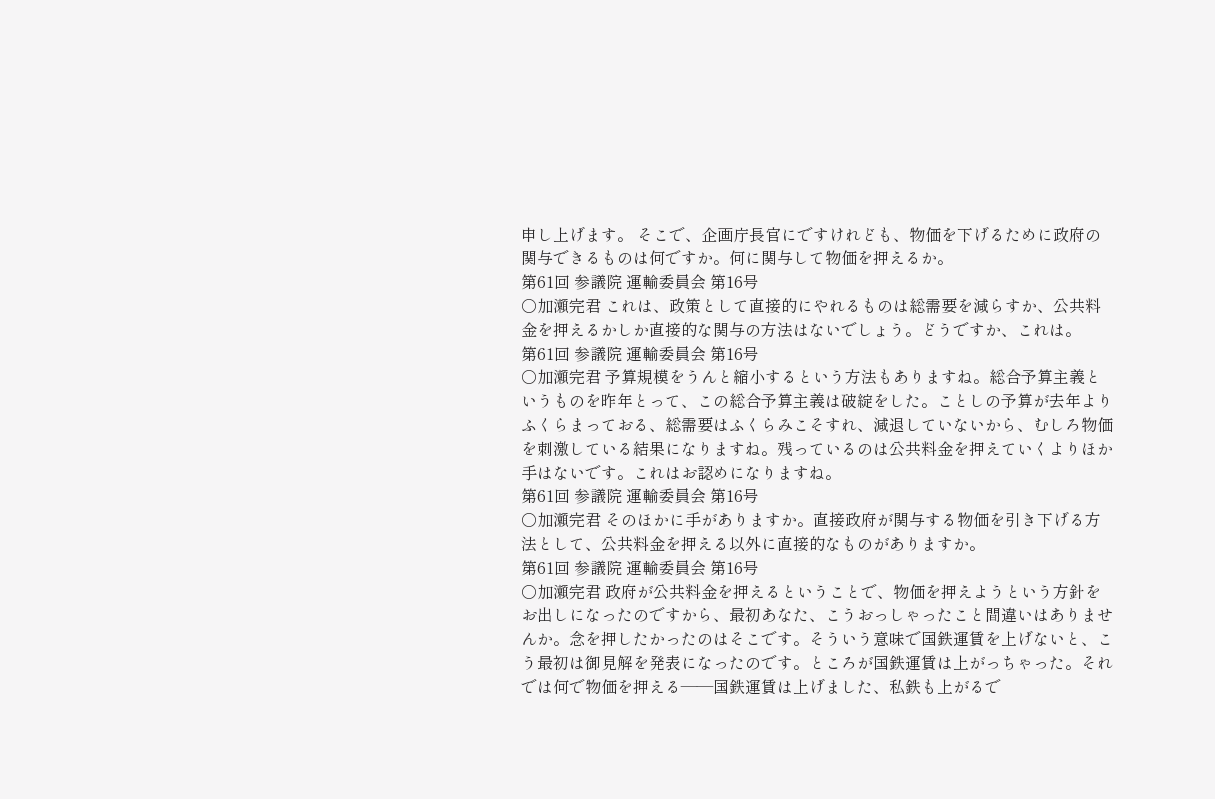申し上げます。 そこで、企画庁長官にですけれども、物価を下げるために政府の関与できるものは何ですか。何に関与して物価を押えるか。
第61回 参議院 運輸委員会 第16号
○加瀬完君 これは、政策として直接的にやれるものは総需要を減らすか、公共料金を押えるかしか直接的な関与の方法はないでしょう。どうですか、これは。
第61回 参議院 運輸委員会 第16号
○加瀬完君 予算規模をうんと縮小するという方法もありますね。総合予算主義というものを昨年とって、この総合予算主義は破綻をした。ことしの予算が去年よりふくらまっておる、総需要はふくらみこそすれ、減退していないから、むしろ物価を刺激している結果になりますね。残っているのは公共料金を押えていくよりほか手はないです。これはお認めになりますね。
第61回 参議院 運輸委員会 第16号
○加瀬完君 そのほかに手がありますか。直接政府が関与する物価を引き下げる方法として、公共料金を押える以外に直接的なものがありますか。
第61回 参議院 運輸委員会 第16号
○加瀬完君 政府が公共料金を押えるということで、物価を押えようという方針をお出しになったのですから、最初あなた、こうおっしゃったこと間違いはありませんか。念を押したかったのはそこです。そういう意味で国鉄運賃を上げないと、こう最初は御見解を発表になったのです。ところが国鉄運賃は上がっちゃった。それでは何で物価を押える――国鉄運賃は上げました、私鉄も上がるで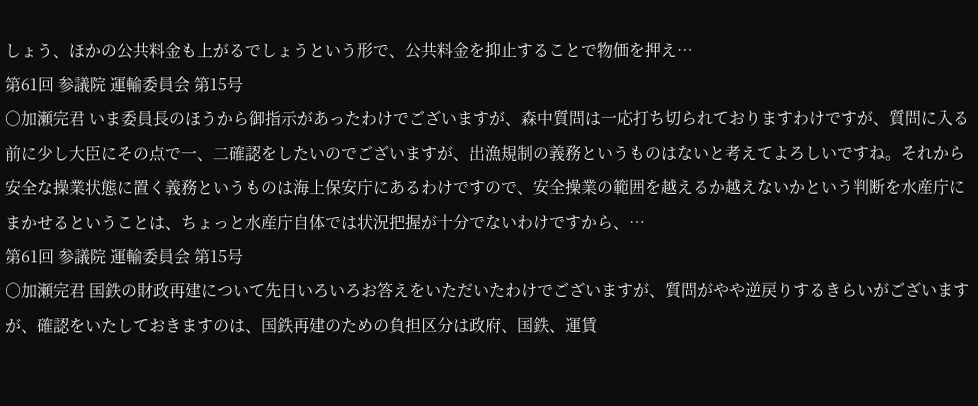しょう、ほかの公共料金も上がるでしょうという形で、公共料金を抑止することで物価を押え…
第61回 参議院 運輸委員会 第15号
○加瀬完君 いま委員長のほうから御指示があったわけでございますが、森中質問は一応打ち切られておりますわけですが、質問に入る前に少し大臣にその点で一、二確認をしたいのでございますが、出漁規制の義務というものはないと考えてよろしいですね。それから安全な操業状態に置く義務というものは海上保安庁にあるわけですので、安全操業の範囲を越えるか越えないかという判断を水産庁にまかせるということは、ちょっと水産庁自体では状況把握が十分でないわけですから、…
第61回 参議院 運輸委員会 第15号
○加瀬完君 国鉄の財政再建について先日いろいろお答えをいただいたわけでございますが、質問がやや逆戻りするきらいがございますが、確認をいたしておきますのは、国鉄再建のための負担区分は政府、国鉄、運賃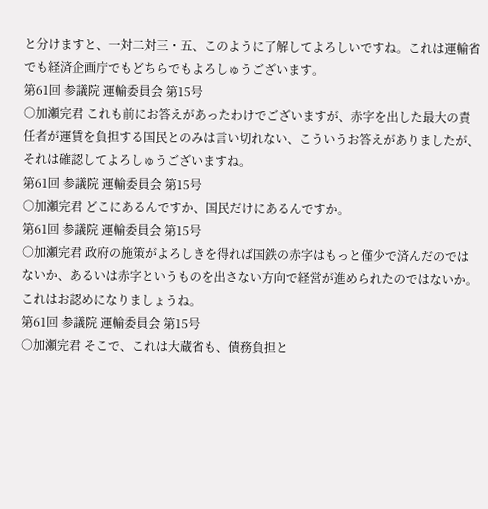と分けますと、一対二対三・五、このように了解してよろしいですね。これは運輸省でも経済企画庁でもどちらでもよろしゅうございます。
第61回 参議院 運輸委員会 第15号
○加瀬完君 これも前にお答えがあったわけでございますが、赤字を出した最大の責任者が運賃を負担する国民とのみは言い切れない、こういうお答えがありましたが、それは確認してよろしゅうございますね。
第61回 参議院 運輸委員会 第15号
○加瀬完君 どこにあるんですか、国民だけにあるんですか。
第61回 参議院 運輸委員会 第15号
○加瀬完君 政府の施策がよろしきを得れば国鉄の赤字はもっと僅少で済んだのではないか、あるいは赤字というものを出さない方向で経営が進められたのではないか。これはお認めになりましょうね。
第61回 参議院 運輸委員会 第15号
○加瀬完君 そこで、これは大蔵省も、債務負担と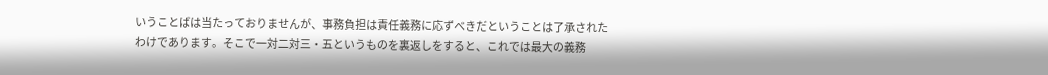いうことばは当たっておりませんが、事務負担は責任義務に応ずべきだということは了承されたわけであります。そこで一対二対三・五というものを裏返しをすると、これでは最大の義務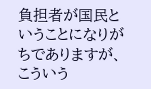負担者が国民ということになりがちでありますが、こういう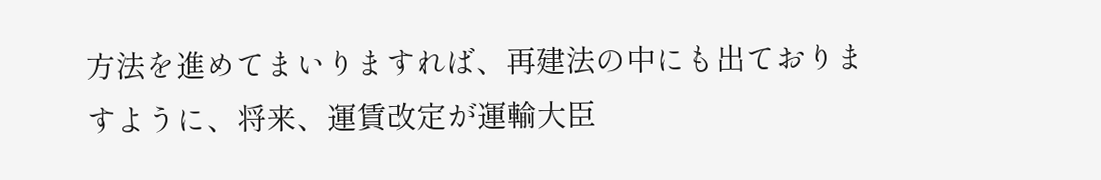方法を進めてまいりますれば、再建法の中にも出ておりますように、将来、運賃改定が運輸大臣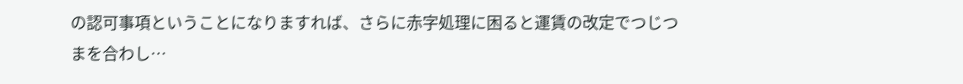の認可事項ということになりますれば、さらに赤字処理に困ると運賃の改定でつじつまを合わし…